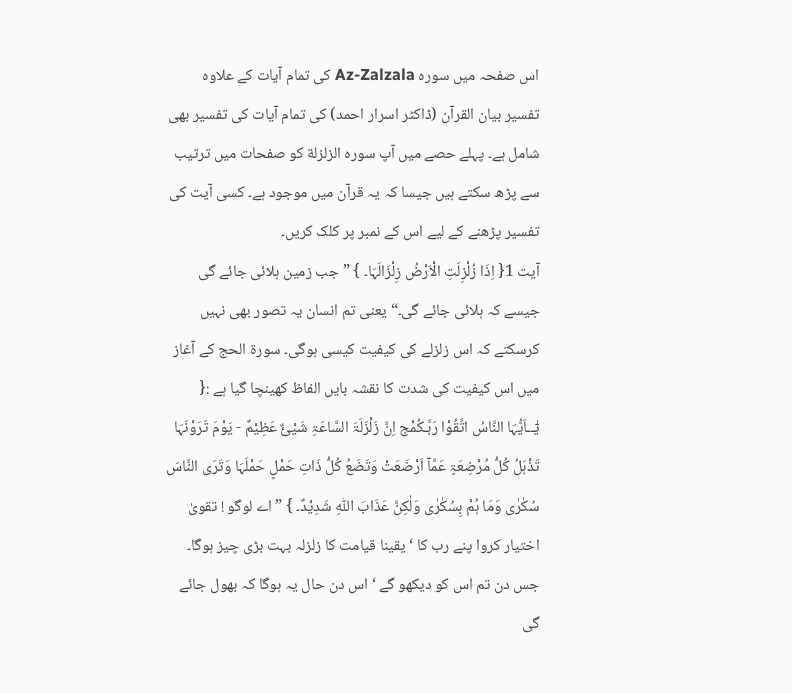اس صفحہ میں سورہ Az-Zalzala کی تمام آیات کے علاوہ تفسیر بیان القرآن (ڈاکٹر اسرار احمد) کی تمام آیات کی تفسیر بھی شامل ہے۔ پہلے حصے میں آپ سورہ الزلزلة کو صفحات میں ترتیب سے پڑھ سکتے ہیں جیسا کہ یہ قرآن میں موجود ہے۔ کسی آیت کی تفسیر پڑھنے کے لیے اس کے نمبر پر کلک کریں۔
آیت 1{ اِذَا زُلْزِلَتِ الْاَرْضُ زِلْزَالَہَا۔ } ”جب زمین ہلائی جائے گی جیسے کہ ہلائی جائے گی۔“ یعنی تم انسان یہ تصور بھی نہیں کرسکتے کہ اس زلزلے کی کیفیت کیسی ہوگی۔ سورة الحج کے آغاز میں اس کیفیت کی شدت کا نقشہ بایں الفاظ کھینچا گیا ہے :{ یٰٓــاَیُّہَا النَّاسُ اتَّقُوْا رَبَّـکُمْج اِنَّ زَلْزَلَۃَ السَّاعَۃِ شَیْئٌ عَظِیْمٌ - یَوْمَ تَرَوْنَہَا تَذْہَلُ کُلُّ مُرْضِعَۃٍ عَمَّآ اَرْضَعَتْ وَتَضَعُ کُلُّ ذَاتِ حَمْلٍ حَمْلَہَا وَتَرَی النَّاسَ سُکٰرٰی وَمَا ہُمْ بِسُکٰرٰی وَلٰکِنَّ عَذَابَ اللّٰہِ شَدِیْدٌ۔ } ”اے لوگو ! تقویٰ اختیار کروا پنے رب کا ‘ یقینا قیامت کا زلزلہ بہت بڑی چیز ہوگا۔ جس دن تم اس کو دیکھو گے ‘ اس دن حال یہ ہوگا کہ بھول جائے گی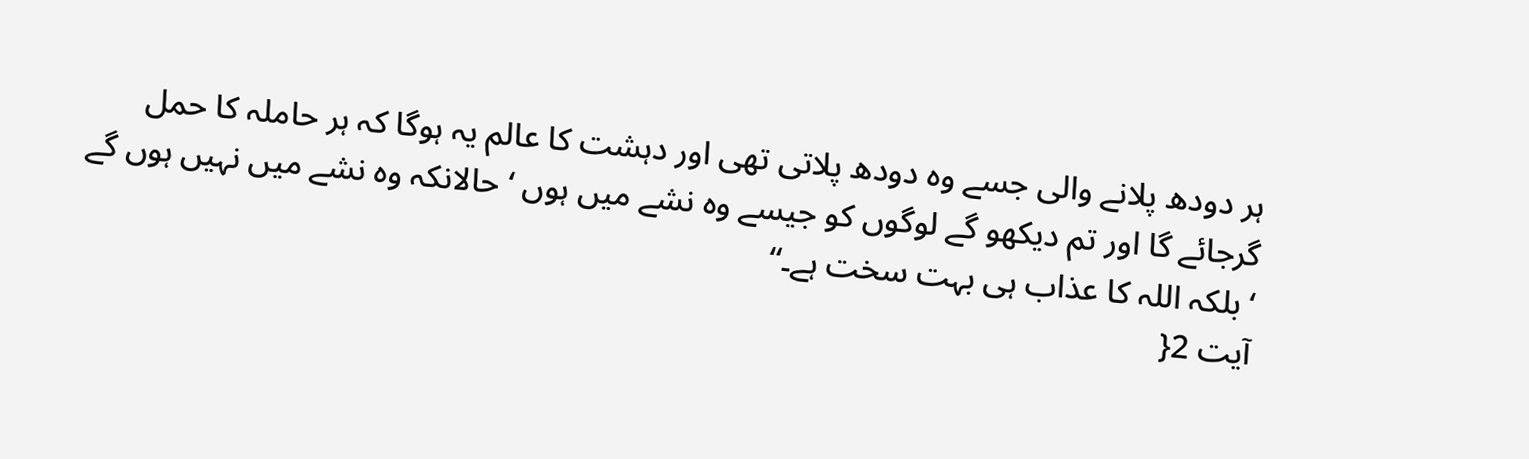ہر دودھ پلانے والی جسے وہ دودھ پلاتی تھی اور دہشت کا عالم یہ ہوگا کہ ہر حاملہ کا حمل گرجائے گا اور تم دیکھو گے لوگوں کو جیسے وہ نشے میں ہوں ‘ حالانکہ وہ نشے میں نہیں ہوں گے ‘ بلکہ اللہ کا عذاب ہی بہت سخت ہے۔“
آیت 2{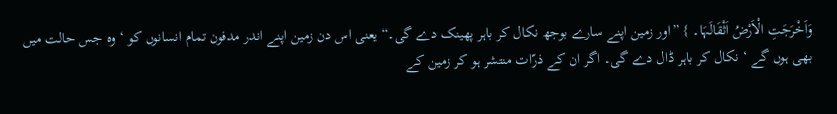وَاَخْرَجَتِ الْاَرْضُ اَثْقَالَہَا۔ } ”اور زمین اپنے سارے بوجھ نکال کر باہر پھینک دے گی۔“ یعنی اس دن زمین اپنے اندر مدفون تمام انسانوں کو ‘ وہ جس حالت میں بھی ہوں گے ‘ نکال کر باہر ڈال دے گی۔ اگر ان کے ذرّات منتشر ہو کر زمین کے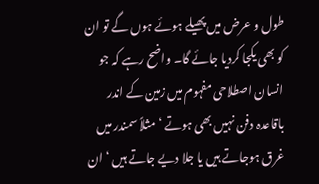طول و عرض میں پھیلے ہوئے ہوں گے تو ان کو بھی یکجا کردیا جائے گا۔ واضح رہے کہ جو انسان اصطلاحی مفہوم میں زمین کے اندر باقاعدہ دفن نہیں بھی ہوتے ‘ مثلاً سمندر میں غرق ہوجاتے ہیں یا جلا دیے جاتے ہیں ‘ ان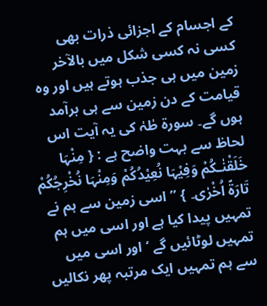کے اجسام کے اجزائی ذرات بھی کسی نہ کسی شکل میں بالآخر زمین میں ہی جذب ہوتے ہیں اور وہ قیامت کے دن زمین سے ہی برآمد ہوں گے۔ سورة طٰہٰ کی یہ آیت اس لحاظ سے بہت واضح ہے : { مِنْہَا خَلَقْنٰـکُمْ وَفِیْہَا نُعِیْدُکُمْ وَمِنْہَا نُخْرِجُکُمْ تَارَۃً اُخْرٰی۔ } ”اسی زمین سے ہم نے تمہیں پیدا کیا ہے اور اسی میں ہم تمہیں لوٹائیں گے ‘ اور اسی میں سے ہم تمہیں ایک مرتبہ پھر نکالیں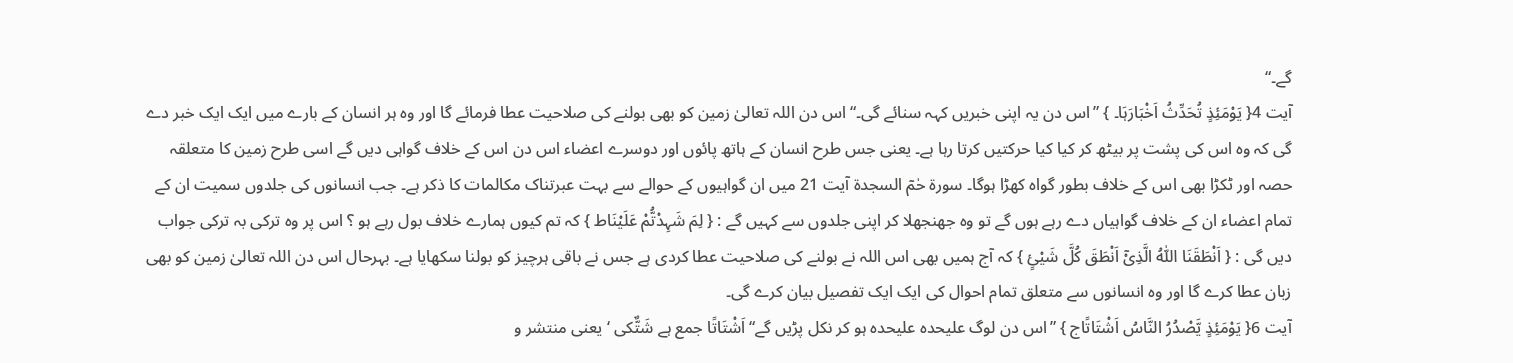گے۔“
آیت 4{ یَوْمَئِذٍ تُحَدِّثُ اَخْبَارَہَا۔ } ”اس دن یہ اپنی خبریں کہہ سنائے گی۔“ اس دن اللہ تعالیٰ زمین کو بھی بولنے کی صلاحیت عطا فرمائے گا اور وہ ہر انسان کے بارے میں ایک ایک خبر دے گی کہ وہ اس کی پشت پر بیٹھ کر کیا کیا حرکتیں کرتا رہا ہے۔ یعنی جس طرح انسان کے ہاتھ پائوں اور دوسرے اعضاء اس دن اس کے خلاف گواہی دیں گے اسی طرح زمین کا متعلقہ حصہ اور ٹکڑا بھی اس کے خلاف بطور گواہ کھڑا ہوگا۔ سورة حٰمٓ السجدۃ آیت 21 میں ان گواہیوں کے حوالے سے بہت عبرتناک مکالمات کا ذکر ہے۔ جب انسانوں کی جلدوں سمیت ان کے تمام اعضاء ان کے خلاف گواہیاں دے رہے ہوں گے تو وہ جھنجھلا کر اپنی جلدوں سے کہیں گے : { لِمَ شَہِدْتُّمْ عَلَیْنَاط } کہ تم کیوں ہمارے خلاف بول رہے ہو ؟ اس پر وہ ترکی بہ ترکی جواب دیں گی : { اَنْطَقَنَا اللّٰہُ الَّذِیْٓ اَنْطَقَ کُلَّ شَیْئٍ } کہ آج ہمیں بھی اس اللہ نے بولنے کی صلاحیت عطا کردی ہے جس نے باقی ہرچیز کو بولنا سکھایا ہے۔ بہرحال اس دن اللہ تعالیٰ زمین کو بھی زبان عطا کرے گا اور وہ انسانوں سے متعلق تمام احوال کی ایک ایک تفصیل بیان کرے گی۔
آیت 6{ یَوْمَئِذٍ یَّصْدُرُ النَّاسُ اَشْتَاتًاج } ”اس دن لوگ علیحدہ علیحدہ ہو کر نکل پڑیں گے“ اَشْتَاتًا جمع ہے شَتٌّکی ‘ یعنی منتشر و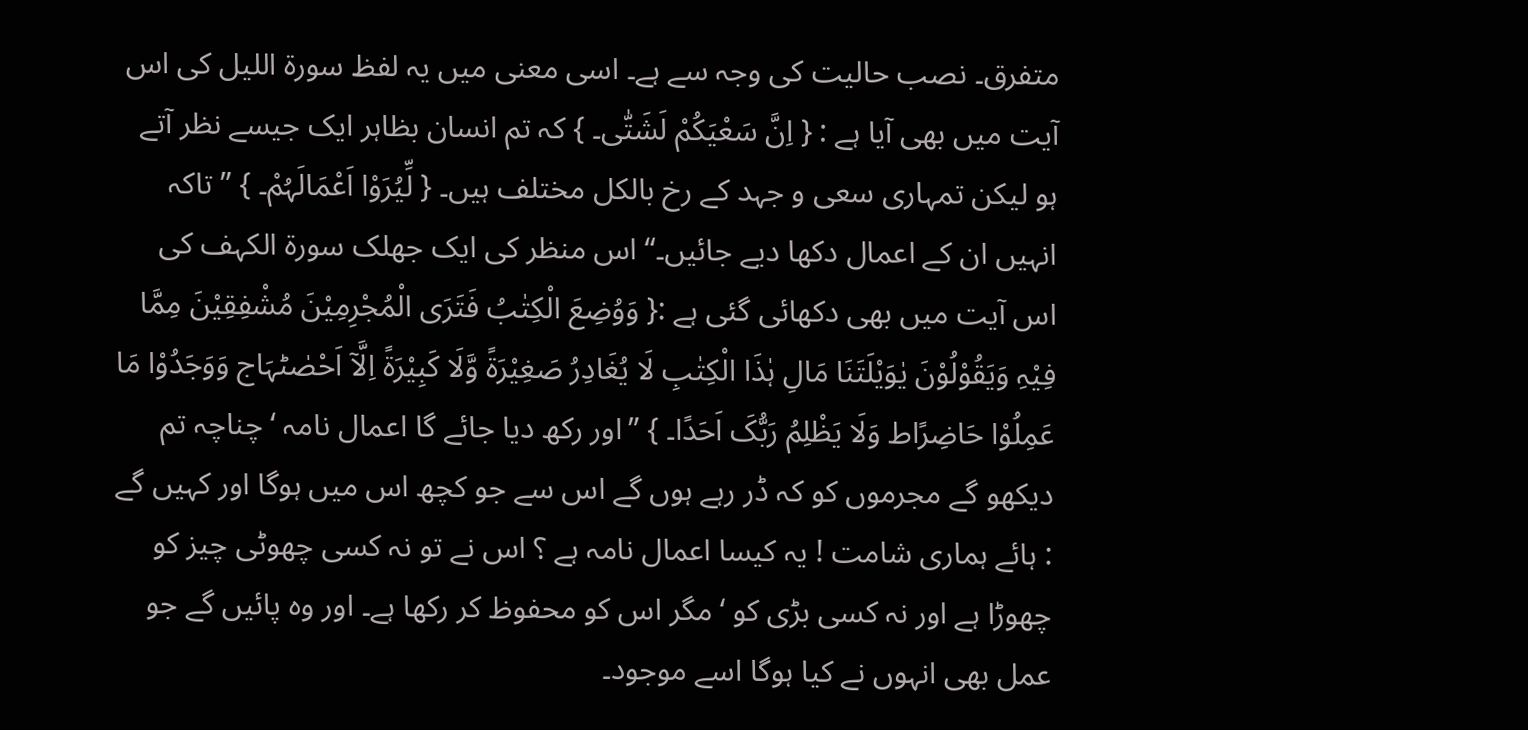متفرق۔ نصب حالیت کی وجہ سے ہے۔ اسی معنی میں یہ لفظ سورة اللیل کی اس آیت میں بھی آیا ہے : { اِنَّ سَعْیَکُمْ لَشَتّٰی۔ } کہ تم انسان بظاہر ایک جیسے نظر آتے ہو لیکن تمہاری سعی و جہد کے رخ بالکل مختلف ہیں۔ { لِّیُرَوْا اَعْمَالَہُمْ۔ } ”تاکہ انہیں ان کے اعمال دکھا دیے جائیں۔“ اس منظر کی ایک جھلک سورة الکہف کی اس آیت میں بھی دکھائی گئی ہے :{ وَوُضِعَ الْکِتٰبُ فَتَرَی الْمُجْرِمِیْنَ مُشْفِقِیْنَ مِمَّا فِیْہِ وَیَقُوْلُوْنَ یٰوَیْلَتَنَا مَالِ ہٰذَا الْکِتٰبِ لَا یُغَادِرُ صَغِیْرَۃً وَّلَا کَبِیْرَۃً اِلَّآ اَحْصٰٹہَاج وَوَجَدُوْا مَا عَمِلُوْا حَاضِرًاط وَلَا یَظْلِمُ رَبُّکَ اَحَدًا۔ } ”اور رکھ دیا جائے گا اعمال نامہ ‘ چناچہ تم دیکھو گے مجرموں کو کہ ڈر رہے ہوں گے اس سے جو کچھ اس میں ہوگا اور کہیں گے : ہائے ہماری شامت ! یہ کیسا اعمال نامہ ہے ؟ اس نے تو نہ کسی چھوٹی چیز کو چھوڑا ہے اور نہ کسی بڑی کو ‘ مگر اس کو محفوظ کر رکھا ہے۔ اور وہ پائیں گے جو عمل بھی انہوں نے کیا ہوگا اسے موجود۔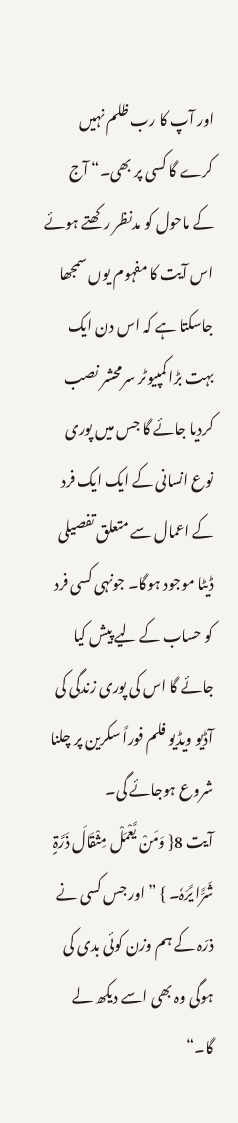اور آپ کا رب ظلم نہیں کرے گا کسی پر بھی۔“ آج کے ماحول کو مدنظر رکھتے ہوئے اس آیت کا مفہوم یوں سمجھا جاسکتا ہے کہ اس دن ایک بہت بڑا کمپیوٹر سرمحشر نصب کردیا جائے گا جس میں پوری نوع انسانی کے ایک ایک فرد کے اعمال سے متعلق تفصیلی ڈیٹا موجود ہوگا۔ جونہی کسی فرد کو حساب کے لیے پیش کیا جائے گا اس کی پوری زندگی کی آڈیو ویڈیو فلم فوراً سکرین پر چلنا شروع ہوجائے گی۔
آیت 8{ وَمَنْ یَّعْمَلْ مِثْقَالَ ذَرَّۃٍ شَرًّا یَّرَہٗ۔ } ”اور جس کسی نے ذرّہ کے ہم وزن کوئی بدی کی ہوگی وہ بھی اسے دیکھ لے گا۔“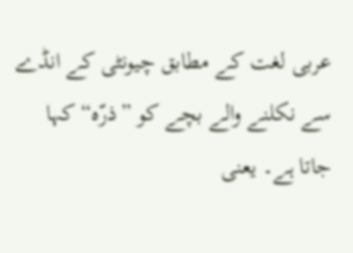عربی لغت کے مطابق چیونٹی کے انڈے سے نکلنے والے بچے کو ”ذرّہ“ کہا جاتا ہے۔ یعنی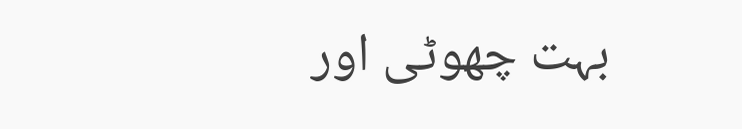بہت چھوٹی اور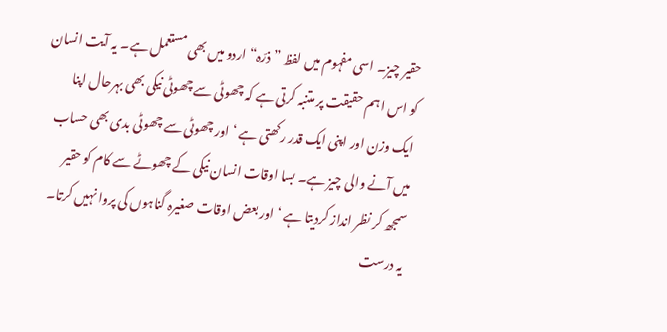حقیر چیز۔ اسی مفہوم میں لفظ ”ذرّہ“ اردو میں بھی مستعمل ہے۔ یہ آیت انسان کو اس اہم حقیقت پر متنبہ کرتی ہے کہ چھوٹی سے چھوٹی نیکی بھی بہرحال اپنا ایک وزن اور اپنی ایک قدر رکھتی ہے ‘ اور چھوٹی سے چھوٹی بدی بھی حساب میں آنے والی چیز ہے۔ بسا اوقات انسان نیکی کے چھوٹے سے کام کو حقیر سمجھ کر نظر انداز کردیتا ہے ‘ اور بعض اوقات صغیرہ گناہوں کی پروا نہیں کرتا۔ یہ درست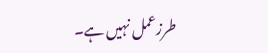طرزعمل نہیں ہے۔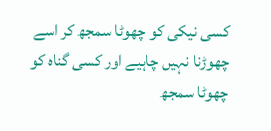کسی نیکی کو چھوٹا سمجھ کر اسے چھوڑنا نہیں چاہیے اور کسی گناہ کو چھوٹا سمجھ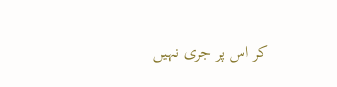کر اس پر جری نہیں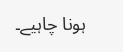ہونا چاہیے۔